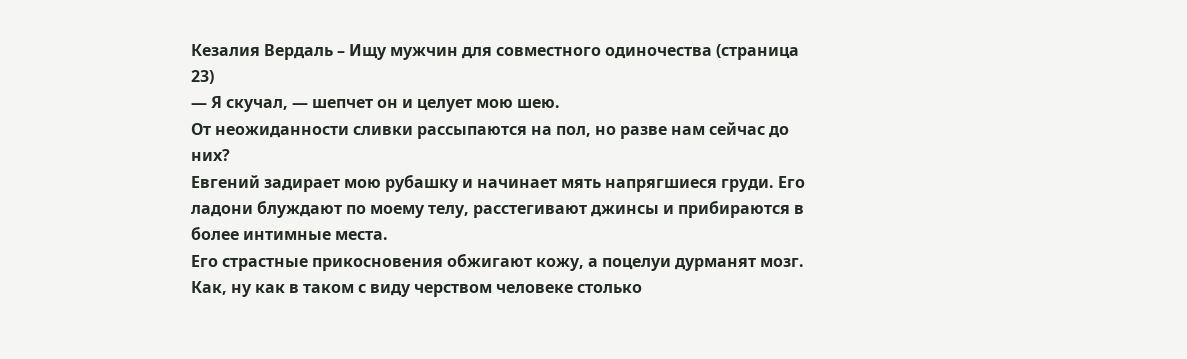Кезалия Вердаль – Ищу мужчин для совместного одиночества (страница 23)
— Я скучал, — шепчет он и целует мою шею.
От неожиданности сливки рассыпаются на пол, но разве нам сейчас до них?
Евгений задирает мою рубашку и начинает мять напрягшиеся груди. Его ладони блуждают по моему телу, расстегивают джинсы и прибираются в более интимные места.
Его страстные прикосновения обжигают кожу, а поцелуи дурманят мозг.
Как, ну как в таком с виду черством человеке столько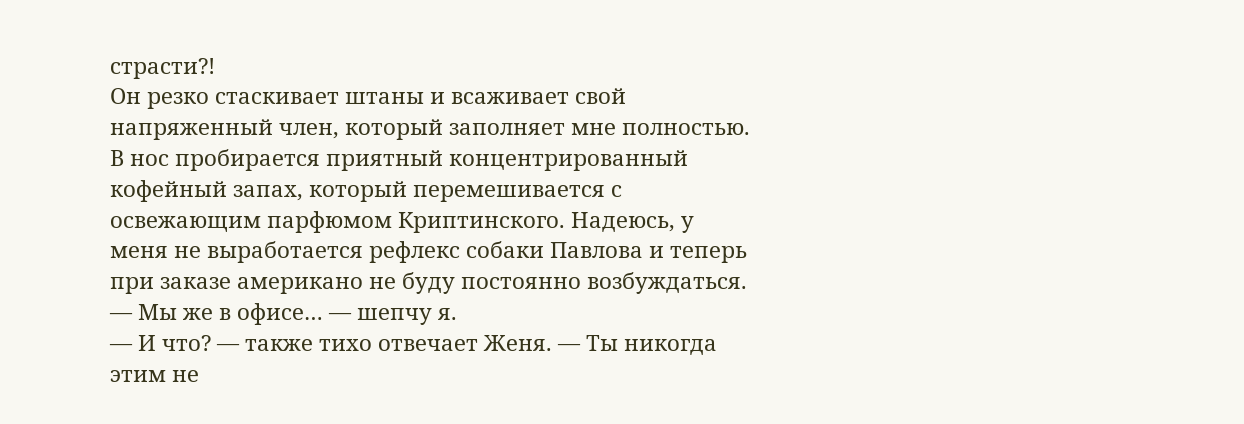страсти?!
Он резко стаскивает штаны и всаживает свой напряженный член, который заполняет мне полностью. В нос пробирается приятный концентрированный кофейный запах, который перемешивается с освежающим парфюмом Криптинского. Надеюсь, у меня не выработается рефлекс собаки Павлова и теперь при заказе американо не буду постоянно возбуждаться.
— Мы же в офисе… — шепчу я.
— И что? — также тихо отвечает Женя. — Ты никогда этим не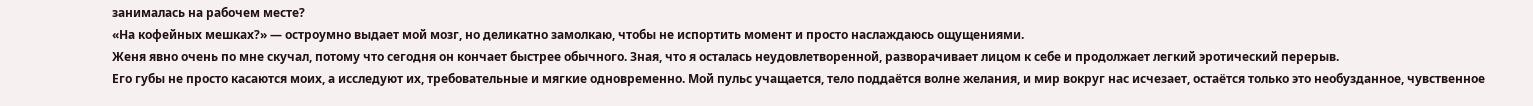занималась на рабочем месте?
«На кофейных мешках?» — остроумно выдает мой мозг, но деликатно замолкаю, чтобы не испортить момент и просто наслаждаюсь ощущениями.
Женя явно очень по мне скучал, потому что сегодня он кончает быстрее обычного. Зная, что я осталась неудовлетворенной, разворачивает лицом к себе и продолжает легкий эротический перерыв.
Его губы не просто касаются моих, а исследуют их, требовательные и мягкие одновременно. Мой пульс учащается, тело поддаётся волне желания, и мир вокруг нас исчезает, остаётся только это необузданное, чувственное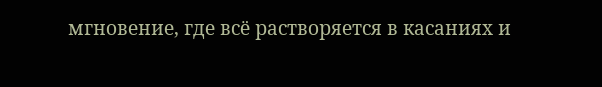мгновение, где всё растворяется в касаниях и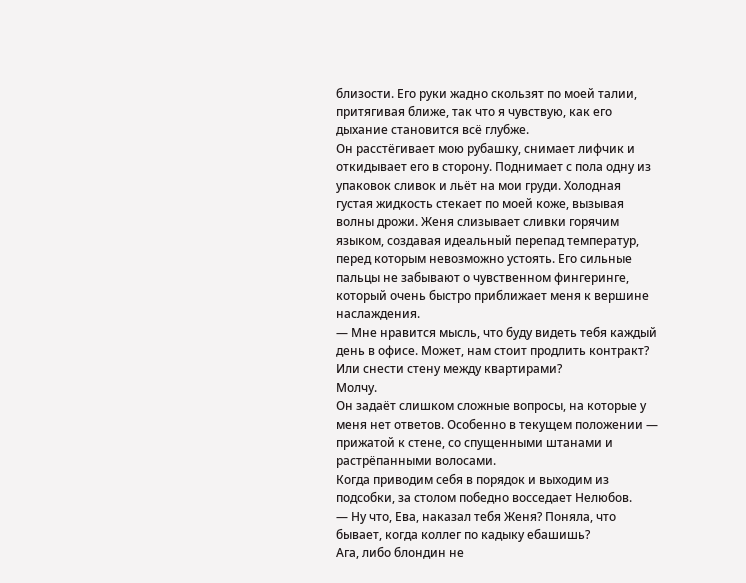близости. Его руки жадно скользят по моей талии, притягивая ближе, так что я чувствую, как его дыхание становится всё глубже.
Он расстёгивает мою рубашку, снимает лифчик и откидывает его в сторону. Поднимает с пола одну из упаковок сливок и льёт на мои груди. Холодная густая жидкость стекает по моей коже, вызывая волны дрожи. Женя слизывает сливки горячим языком, создавая идеальный перепад температур, перед которым невозможно устоять. Его сильные пальцы не забывают о чувственном фингеринге, который очень быстро приближает меня к вершине наслаждения.
— Мне нравится мысль, что буду видеть тебя каждый день в офисе. Может, нам стоит продлить контракт? Или снести стену между квартирами?
Молчу.
Он задаёт слишком сложные вопросы, на которые у меня нет ответов. Особенно в текущем положении — прижатой к стене, со спущенными штанами и растрёпанными волосами.
Когда приводим себя в порядок и выходим из подсобки, за столом победно восседает Нелюбов.
— Ну что, Ева, наказал тебя Женя? Поняла, что бывает, когда коллег по кадыку ебашишь?
Ага, либо блондин не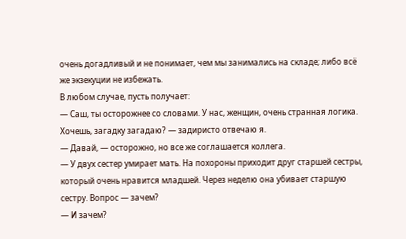очень догадливый и не понимает, чем мы занимались на складе; либо всё же экзекуции не избежать.
В любом случае, пусть получает:
— Саш, ты осторожнее со словами. У нас, женщин, очень странная логика. Хочешь, загадку загадаю? — задиристо отвечаю я.
— Давай, — осторожно, но все же соглашается коллега.
— У двух сестер умирает мать. На похороны приходит друг старшей сестры, который очень нравится младшей. Через неделю она убивает старшую сестру. Вопрос — зачем?
— И зачем?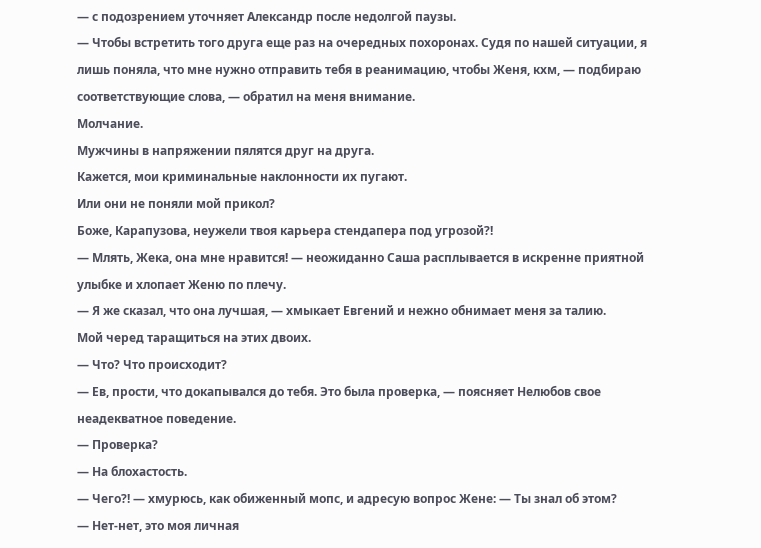— с подозрением уточняет Александр после недолгой паузы.
— Чтобы встретить того друга еще раз на очередных похоронах. Судя по нашей ситуации, я лишь поняла, что мне нужно отправить тебя в реанимацию, чтобы Женя, кхм, — подбираю соответствующие слова, — обратил на меня внимание.
Молчание.
Мужчины в напряжении пялятся друг на друга.
Кажется, мои криминальные наклонности их пугают.
Или они не поняли мой прикол?
Боже, Карапузова, неужели твоя карьера стендапера под угрозой?!
— Млять, Жека, она мне нравится! — неожиданно Саша расплывается в искренне приятной улыбке и хлопает Женю по плечу.
— Я же сказал, что она лучшая, — хмыкает Евгений и нежно обнимает меня за талию.
Мой черед таращиться на этих двоих.
— Что? Что происходит?
— Ев, прости, что докапывался до тебя. Это была проверка, — поясняет Нелюбов свое неадекватное поведение.
— Проверка?
— На блохастость.
— Чего?! — хмурюсь, как обиженный мопс, и адресую вопрос Жене: — Ты знал об этом?
— Нет-нет, это моя личная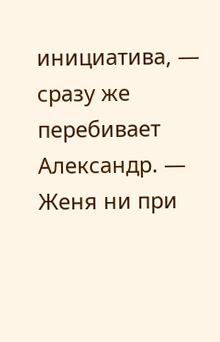инициатива, — сразу же перебивает Александр. — Женя ни при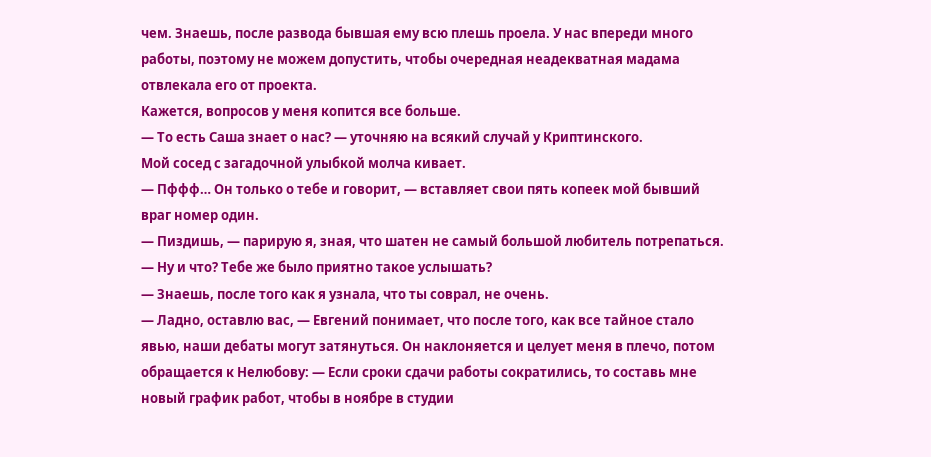чем. Знаешь, после развода бывшая ему всю плешь проела. У нас впереди много работы, поэтому не можем допустить, чтобы очередная неадекватная мадама отвлекала его от проекта.
Кажется, вопросов у меня копится все больше.
— То есть Саша знает о нас? — уточняю на всякий случай у Криптинского.
Мой сосед с загадочной улыбкой молча кивает.
— Пффф… Он только о тебе и говорит, — вставляет свои пять копеек мой бывший враг номер один.
— Пиздишь, — парирую я, зная, что шатен не самый большой любитель потрепаться.
— Ну и что? Тебе же было приятно такое услышать?
— Знаешь, после того как я узнала, что ты соврал, не очень.
— Ладно, оставлю вас, — Евгений понимает, что после того, как все тайное стало явью, наши дебаты могут затянуться. Он наклоняется и целует меня в плечо, потом обращается к Нелюбову: — Если сроки сдачи работы сократились, то составь мне новый график работ, чтобы в ноябре в студии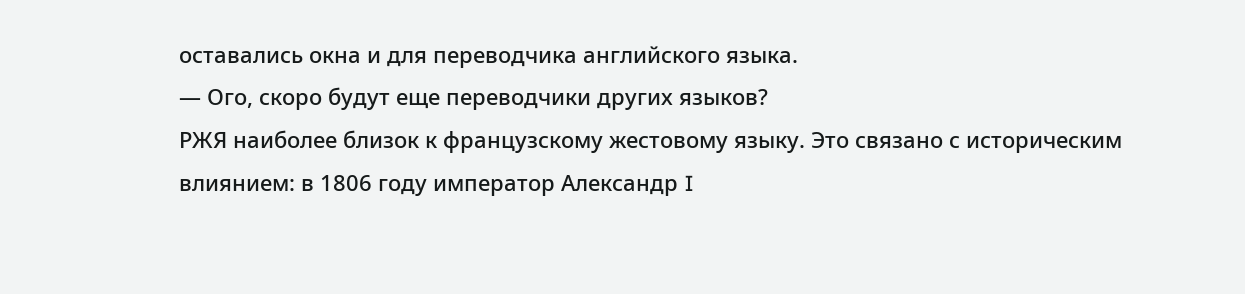оставались окна и для переводчика английского языка.
— Ого, скоро будут еще переводчики других языков?
РЖЯ наиболее близок к французскому жестовому языку. Это связано с историческим влиянием: в 1806 году император Александр I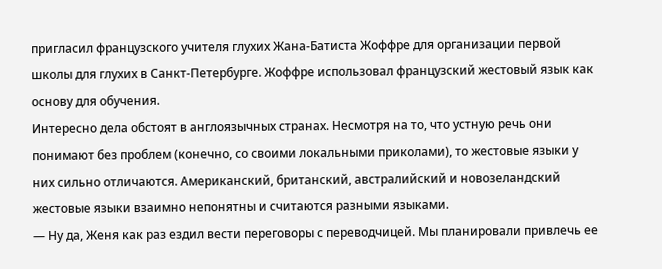пригласил французского учителя глухих Жана-Батиста Жоффре для организации первой школы для глухих в Санкт-Петербурге. Жоффре использовал французский жестовый язык как основу для обучения.
Интересно дела обстоят в англоязычных странах. Несмотря на то, что устную речь они понимают без проблем (конечно, со своими локальными приколами), то жестовые языки у них сильно отличаются. Американский, британский, австралийский и новозеландский жестовые языки взаимно непонятны и считаются разными языками.
— Ну да, Женя как раз ездил вести переговоры с переводчицей. Мы планировали привлечь ее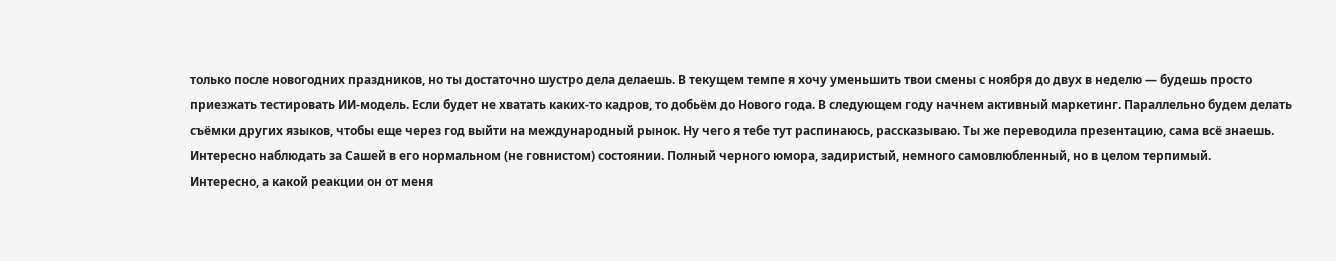только после новогодних праздников, но ты достаточно шустро дела делаешь. В текущем темпе я хочу уменьшить твои смены с ноября до двух в неделю — будешь просто приезжать тестировать ИИ-модель. Если будет не хватать каких-то кадров, то добьём до Нового года. В следующем году начнем активный маркетинг. Параллельно будем делать съёмки других языков, чтобы еще через год выйти на международный рынок. Ну чего я тебе тут распинаюсь, рассказываю. Ты же переводила презентацию, сама всё знаешь.
Интересно наблюдать за Сашей в его нормальном (не говнистом) состоянии. Полный черного юмора, задиристый, немного самовлюбленный, но в целом терпимый.
Интересно, а какой реакции он от меня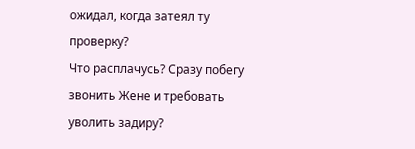ожидал, когда затеял ту проверку?
Что расплачусь? Сразу побегу звонить Жене и требовать уволить задиру?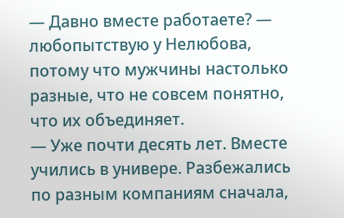— Давно вместе работаете? — любопытствую у Нелюбова, потому что мужчины настолько разные, что не совсем понятно, что их объединяет.
— Уже почти десять лет. Вместе учились в универе. Разбежались по разным компаниям сначала,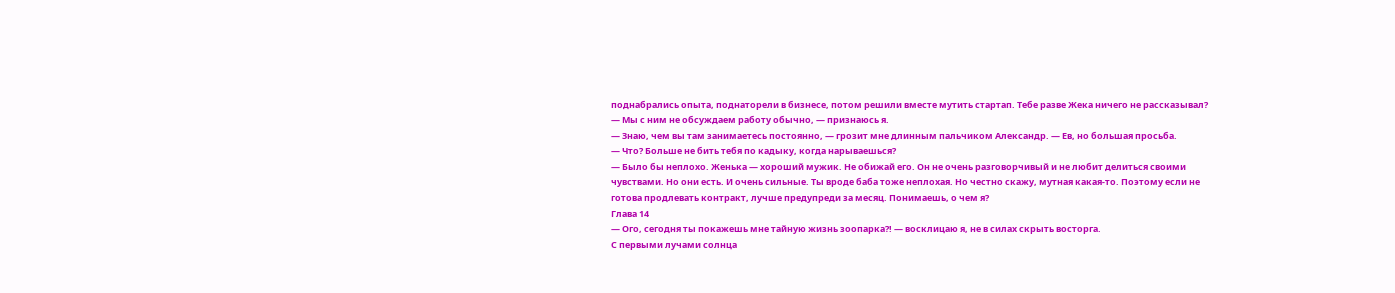поднабрались опыта, поднаторели в бизнесе, потом решили вместе мутить стартап. Тебе разве Жека ничего не рассказывал?
— Мы с ним не обсуждаем работу обычно, — признаюсь я.
— Знаю, чем вы там занимаетесь постоянно, — грозит мне длинным пальчиком Александр. — Ев, но большая просьба.
— Что? Больше не бить тебя по кадыку, когда нарываешься?
— Было бы неплохо. Женька — хороший мужик. Не обижай его. Он не очень разговорчивый и не любит делиться своими чувствами. Но они есть. И очень сильные. Ты вроде баба тоже неплохая. Но честно скажу, мутная какая-то. Поэтому если не готова продлевать контракт, лучше предупреди за месяц. Понимаешь, о чем я?
Глава 14
— Ого, сегодня ты покажешь мне тайную жизнь зоопарка?! — восклицаю я, не в силах скрыть восторга.
С первыми лучами солнца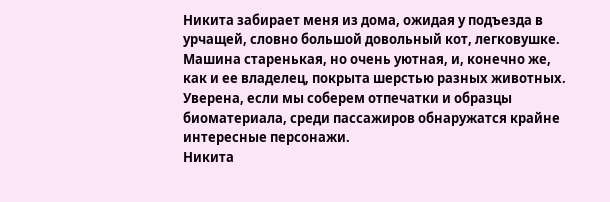Никита забирает меня из дома, ожидая у подъезда в урчащей, словно большой довольный кот, легковушке. Машина старенькая, но очень уютная, и, конечно же, как и ее владелец, покрыта шерстью разных животных. Уверена, если мы соберем отпечатки и образцы биоматериала, среди пассажиров обнаружатся крайне интересные персонажи.
Никита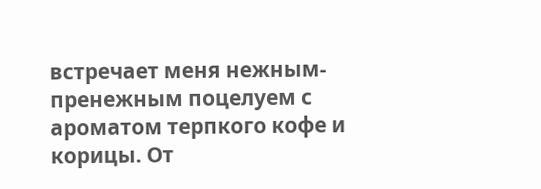встречает меня нежным-пренежным поцелуем с ароматом терпкого кофе и корицы. От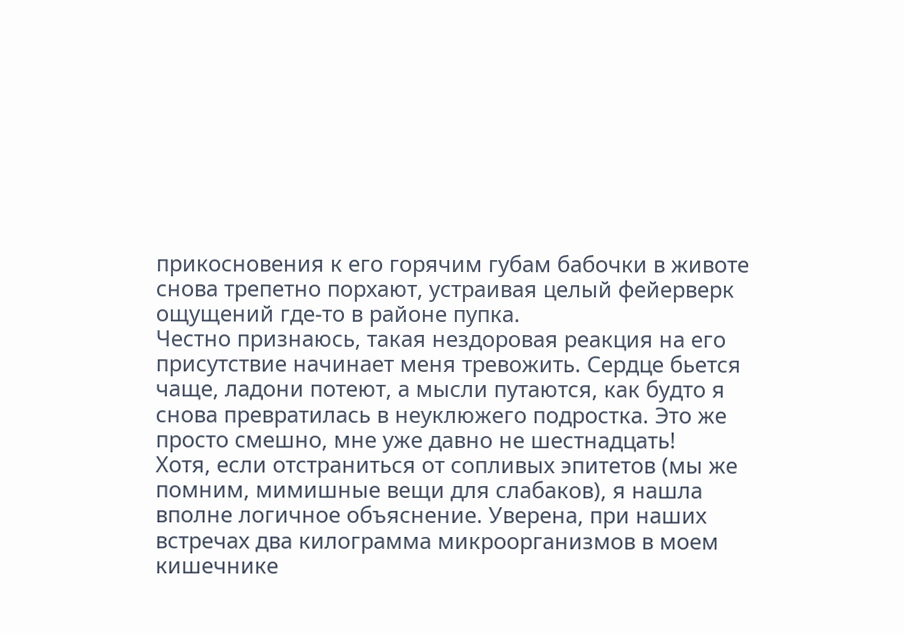прикосновения к его горячим губам бабочки в животе снова трепетно порхают, устраивая целый фейерверк ощущений где-то в районе пупка.
Честно признаюсь, такая нездоровая реакция на его присутствие начинает меня тревожить. Сердце бьется чаще, ладони потеют, а мысли путаются, как будто я снова превратилась в неуклюжего подростка. Это же просто смешно, мне уже давно не шестнадцать!
Хотя, если отстраниться от сопливых эпитетов (мы же помним, мимишные вещи для слабаков), я нашла вполне логичное объяснение. Уверена, при наших встречах два килограмма микроорганизмов в моем кишечнике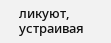ликуют, устраивая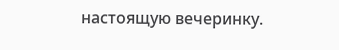настоящую вечеринку.